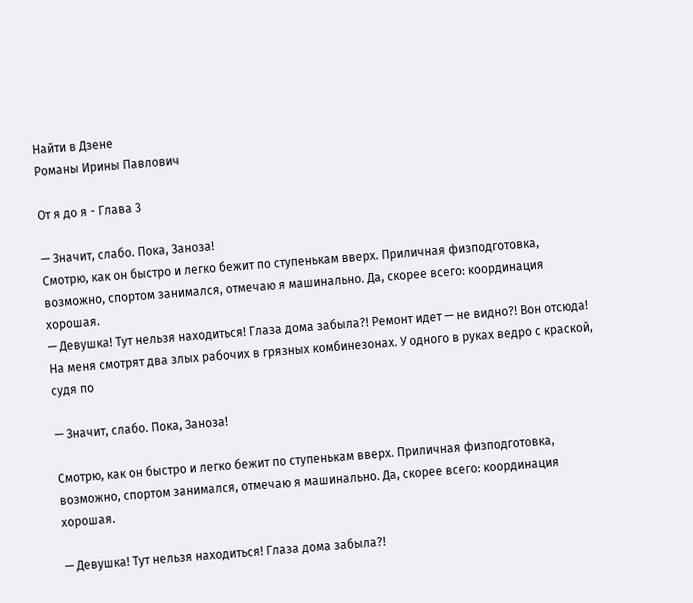Найти в Дзене
Романы Ирины Павлович

От я до я - Глава 3

— Значит, слабо. Пока, Заноза!
Смотрю, как он быстро и легко бежит по ступенькам вверх. Приличная физподготовка, возможно, спортом занимался, отмечаю я машинально. Да, скорее всего: координация хорошая.
— Девушка! Тут нельзя находиться! Глаза дома забыла?! Ремонт идет — не видно?! Вон отсюда!
На меня смотрят два злых рабочих в грязных комбинезонах. У одного в руках ведро с краской, судя по

— Значит, слабо. Пока, Заноза!

Смотрю, как он быстро и легко бежит по ступенькам вверх. Приличная физподготовка, возможно, спортом занимался, отмечаю я машинально. Да, скорее всего: координация хорошая.

— Девушка! Тут нельзя находиться! Глаза дома забыла?!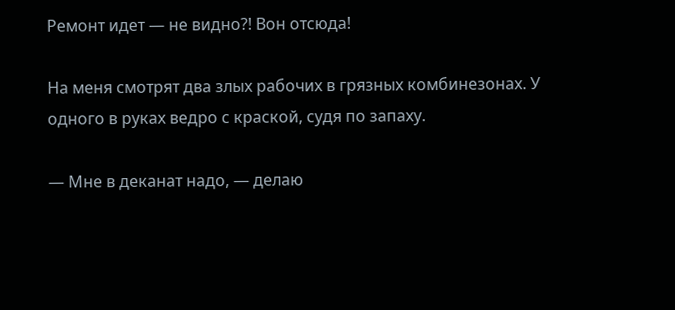Ремонт идет — не видно?! Вон отсюда!

На меня смотрят два злых рабочих в грязных комбинезонах. У одного в руках ведро с краской, судя по запаху.

— Мне в деканат надо, — делаю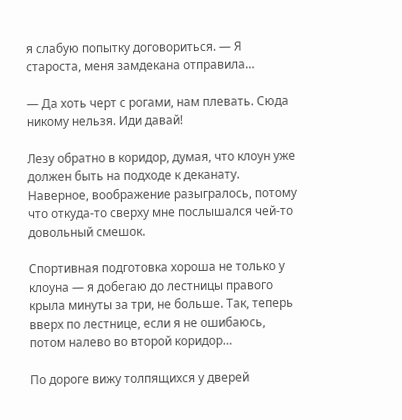я слабую попытку договориться. — Я староста, меня замдекана отправила…

— Да хоть черт с рогами, нам плевать. Сюда никому нельзя. Иди давай!

Лезу обратно в коридор, думая, что клоун уже должен быть на подходе к деканату. Наверное, воображение разыгралось, потому что откуда-то сверху мне послышался чей-то довольный смешок.

Спортивная подготовка хороша не только у клоуна — я добегаю до лестницы правого крыла минуты за три, не больше. Так, теперь вверх по лестнице, если я не ошибаюсь, потом налево во второй коридор…

По дороге вижу толпящихся у дверей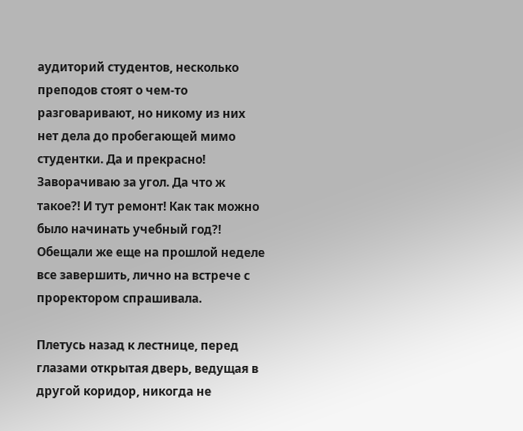аудиторий студентов, несколько преподов стоят о чем-то разговаривают, но никому из них нет дела до пробегающей мимо студентки. Да и прекрасно! Заворачиваю за угол. Да что ж такое?! И тут ремонт! Как так можно было начинать учебный год?! Обещали же еще на прошлой неделе все завершить, лично на встрече с проректором спрашивала.

Плетусь назад к лестнице, перед глазами открытая дверь, ведущая в другой коридор, никогда не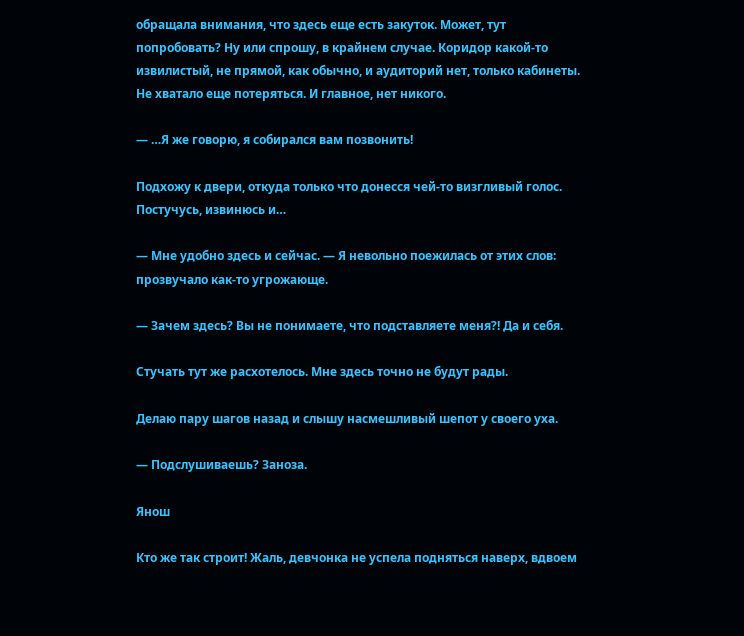обращала внимания, что здесь еще есть закуток. Может, тут попробовать? Ну или спрошу, в крайнем случае. Коридор какой-то извилистый, не прямой, как обычно, и аудиторий нет, только кабинеты. Не хватало еще потеряться. И главное, нет никого.

— …Я же говорю, я собирался вам позвонить!

Подхожу к двери, откуда только что донесся чей-то визгливый голос. Постучусь, извинюсь и…

— Мне удобно здесь и сейчас. — Я невольно поежилась от этих слов: прозвучало как-то угрожающе.

— Зачем здесь? Вы не понимаете, что подставляете меня?! Да и себя.

Стучать тут же расхотелось. Мне здесь точно не будут рады.

Делаю пару шагов назад и слышу насмешливый шепот у своего уха.

— Подслушиваешь? Заноза.

Янош

Кто же так строит! Жаль, девчонка не успела подняться наверх, вдвоем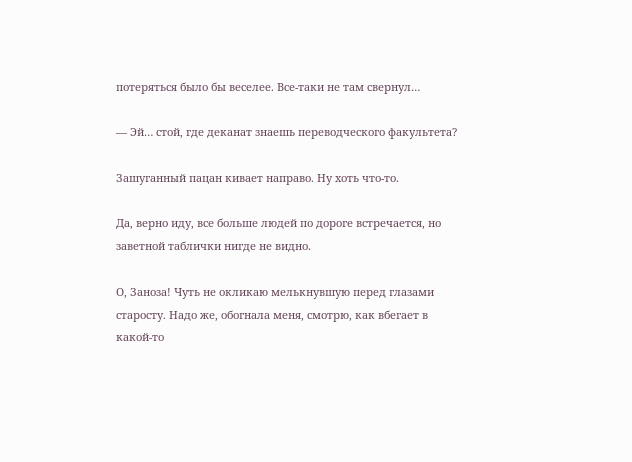потеряться было бы веселее. Все-таки не там свернул…

— Эй… стой, где деканат знаешь переводческого факультета?

Зашуганный пацан кивает направо. Ну хоть что-то.

Да, верно иду, все больше людей по дороге встречается, но заветной таблички нигде не видно.

О, Заноза! Чуть не окликаю мелькнувшую перед глазами старосту. Надо же, обогнала меня, смотрю, как вбегает в какой-то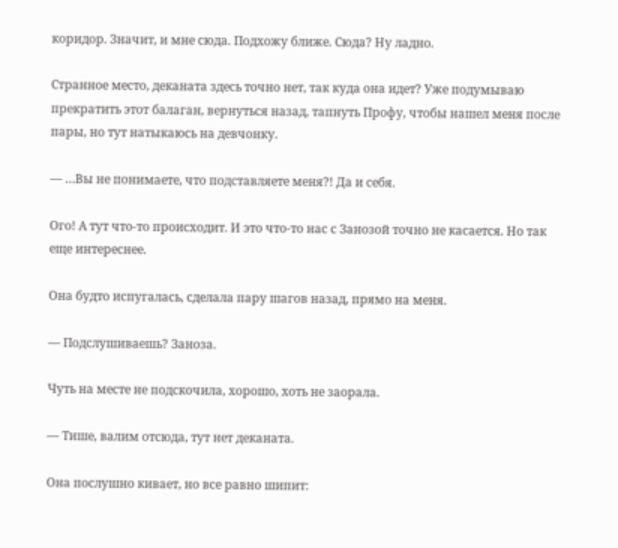коридор. Значит, и мне сюда. Подхожу ближе. Сюда? Ну ладно.

Странное место, деканата здесь точно нет, так куда она идет? Уже подумываю прекратить этот балаган, вернуться назад, тапнуть Профу, чтобы нашел меня после пары, но тут натыкаюсь на девчонку.

— …Вы не понимаете, что подставляете меня?! Да и себя.

Ого! А тут что-то происходит. И это что-то нас с Занозой точно не касается. Но так еще интереснее.

Она будто испугалась, сделала пару шагов назад, прямо на меня.

— Подслушиваешь? Заноза.

Чуть на месте не подскочила, хорошо, хоть не заорала.

— Тише, валим отсюда, тут нет деканата.

Она послушно кивает, но все равно шипит: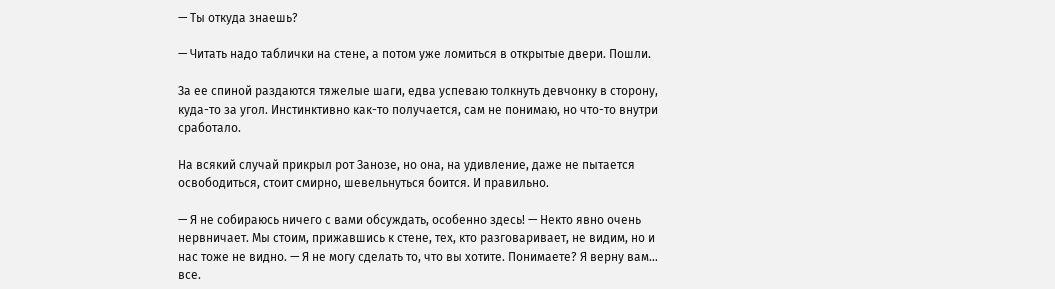— Ты откуда знаешь?

— Читать надо таблички на стене, а потом уже ломиться в открытые двери. Пошли.

За ее спиной раздаются тяжелые шаги, едва успеваю толкнуть девчонку в сторону, куда-то за угол. Инстинктивно как-то получается, сам не понимаю, но что-то внутри сработало.

На всякий случай прикрыл рот Занозе, но она, на удивление, даже не пытается освободиться, стоит смирно, шевельнуться боится. И правильно.

— Я не собираюсь ничего с вами обсуждать, особенно здесь! — Некто явно очень нервничает. Мы стоим, прижавшись к стене, тех, кто разговаривает, не видим, но и нас тоже не видно. — Я не могу сделать то, что вы хотите. Понимаете? Я верну вам… все.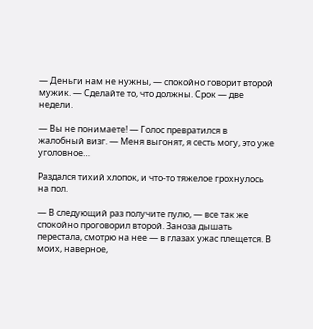— Деньги нам не нужны, — спокойно говорит второй мужик. — Сделайте то, что должны. Срок — две недели.

— Вы не понимаете! — Голос превратился в жалобный визг. — Меня выгонят, я сесть могу, это уже уголовное…

Раздался тихий хлопок, и что-то тяжелое грохнулось на пол.

— В следующий раз получите пулю, — все так же спокойно проговорил второй. Заноза дышать перестала, смотрю на нее — в глазах ужас плещется. В моих, наверное,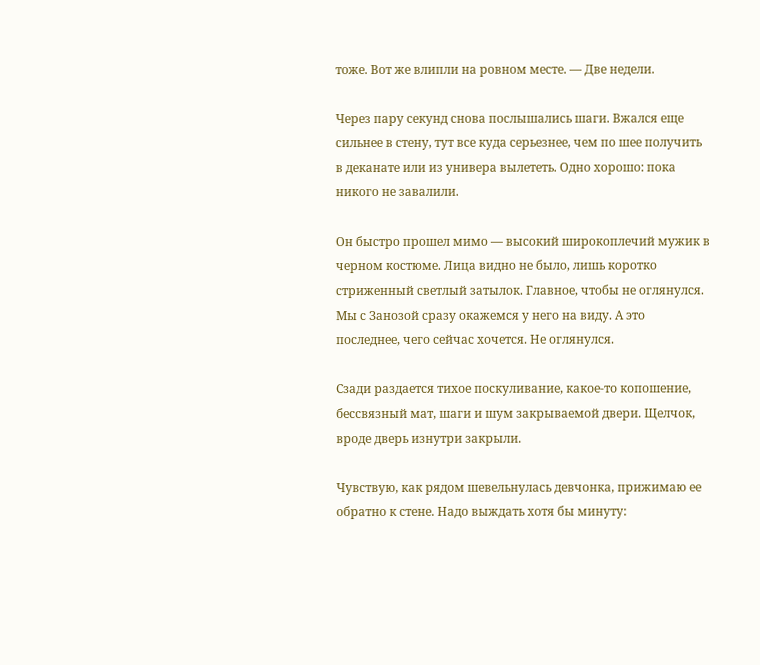тоже. Вот же влипли на ровном месте. — Две недели.

Через пару секунд снова послышались шаги. Вжался еще сильнее в стену, тут все куда серьезнее, чем по шее получить в деканате или из универа вылететь. Одно хорошо: пока никого не завалили.

Он быстро прошел мимо — высокий широкоплечий мужик в черном костюме. Лица видно не было, лишь коротко стриженный светлый затылок. Главное, чтобы не оглянулся. Мы с Занозой сразу окажемся у него на виду. А это последнее, чего сейчас хочется. Не оглянулся.

Сзади раздается тихое поскуливание, какое-то копошение, бессвязный мат, шаги и шум закрываемой двери. Щелчок, вроде дверь изнутри закрыли.

Чувствую, как рядом шевельнулась девчонка, прижимаю ее обратно к стене. Надо выждать хотя бы минуту: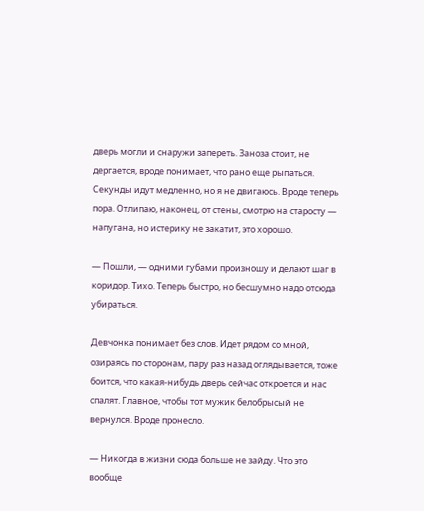дверь могли и снаружи запереть. Заноза стоит, не дергается, вроде понимает, что рано еще рыпаться. Секунды идут медленно, но я не двигаюсь. Вроде теперь пора. Отлипаю, наконец, от стены, смотрю на старосту — напугана, но истерику не закатит, это хорошо.

— Пошли, — одними губами произношу и делают шаг в коридор. Тихо. Теперь быстро, но бесшумно надо отсюда убираться.

Девчонка понимает без слов. Идет рядом со мной, озираясь по сторонам, пару раз назад оглядывается, тоже боится, что какая-нибудь дверь сейчас откроется и нас спалят. Главное, чтобы тот мужик белобрысый не вернулся. Вроде пронесло.

— Никогда в жизни сюда больше не зайду. Что это вообще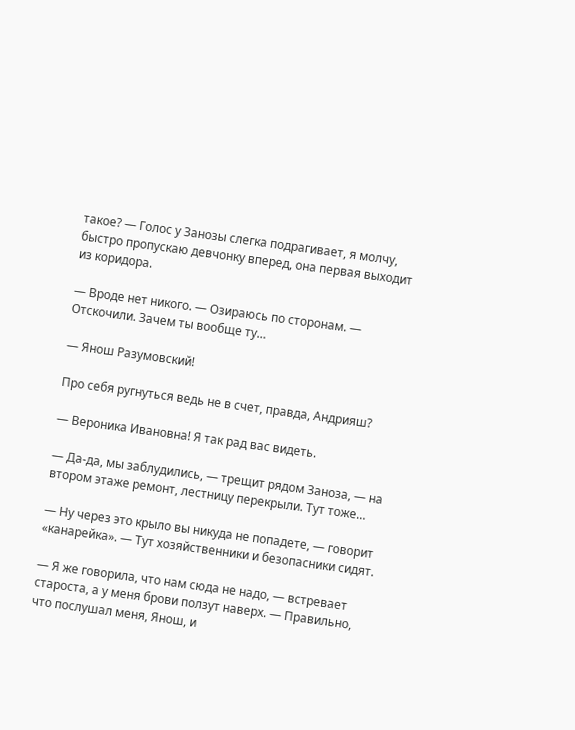такое? — Голос у Занозы слегка подрагивает, я молчу, быстро пропускаю девчонку вперед, она первая выходит из коридора.

— Вроде нет никого. — Озираюсь по сторонам. — Отскочили. Зачем ты вообще ту…

— Янош Разумовский!

Про себя ругнуться ведь не в счет, правда, Андрияш?

— Вероника Ивановна! Я так рад вас видеть.

— Да-да, мы заблудились, — трещит рядом Заноза, — на втором этаже ремонт, лестницу перекрыли. Тут тоже…

— Ну через это крыло вы никуда не попадете, — говорит «канарейка». — Тут хозяйственники и безопасники сидят.

— Я же говорила, что нам сюда не надо, — встревает староста, а у меня брови ползут наверх. — Правильно, что послушал меня, Янош, и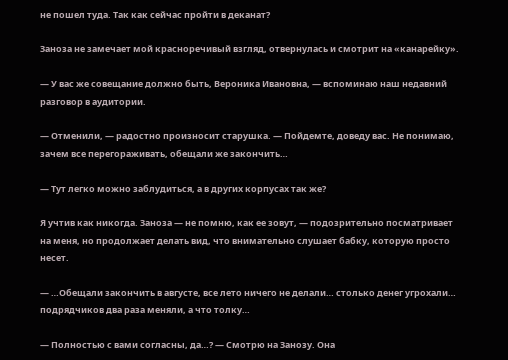не пошел туда. Так как сейчас пройти в деканат?

Заноза не замечает мой красноречивый взгляд, отвернулась и смотрит на «канарейку».

— У вас же совещание должно быть, Вероника Ивановна, — вспоминаю наш недавний разговор в аудитории.

— Отменили, — радостно произносит старушка. — Пойдемте, доведу вас. Не понимаю, зачем все перегораживать, обещали же закончить…

— Тут легко можно заблудиться, а в других корпусах так же?

Я учтив как никогда. Заноза — не помню, как ее зовут, — подозрительно посматривает на меня, но продолжает делать вид, что внимательно слушает бабку, которую просто несет.

— …Обещали закончить в августе, все лето ничего не делали… столько денег угрохали… подрядчиков два раза меняли, а что толку…

— Полностью с вами согласны, да…? — Смотрю на Занозу. Она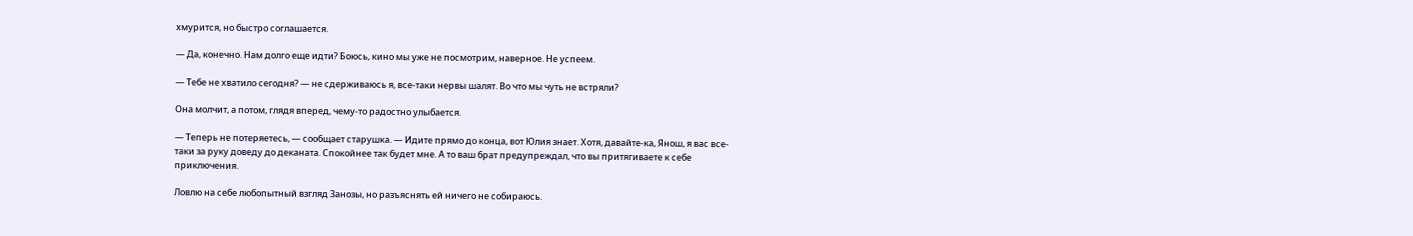хмурится, но быстро соглашается.

— Да, конечно. Нам долго еще идти? Боюсь, кино мы уже не посмотрим, наверное. Не успеем.

— Тебе не хватило сегодня? — не сдерживаюсь я, все-таки нервы шалят. Во что мы чуть не встряли?

Она молчит, а потом, глядя вперед, чему-то радостно улыбается.

— Теперь не потеряетесь, — сообщает старушка. — Идите прямо до конца, вот Юлия знает. Хотя, давайте-ка, Янош, я вас все-таки за руку доведу до деканата. Спокойнее так будет мне. А то ваш брат предупреждал, что вы притягиваете к себе приключения.

Ловлю на себе любопытный взгляд Занозы, но разъяснять ей ничего не собираюсь.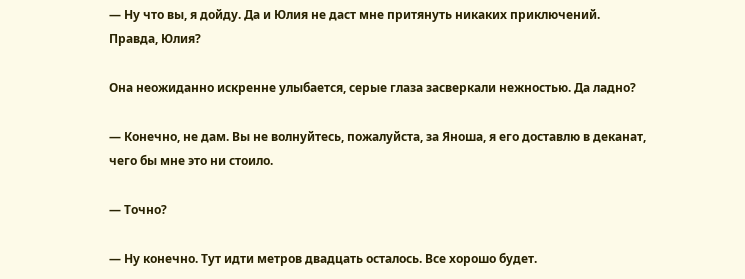— Ну что вы, я дойду. Да и Юлия не даст мне притянуть никаких приключений. Правда, Юлия?

Она неожиданно искренне улыбается, серые глаза засверкали нежностью. Да ладно?

— Конечно, не дам. Вы не волнуйтесь, пожалуйста, за Яноша, я его доставлю в деканат, чего бы мне это ни стоило.

— Точно?

— Ну конечно. Тут идти метров двадцать осталось. Все хорошо будет.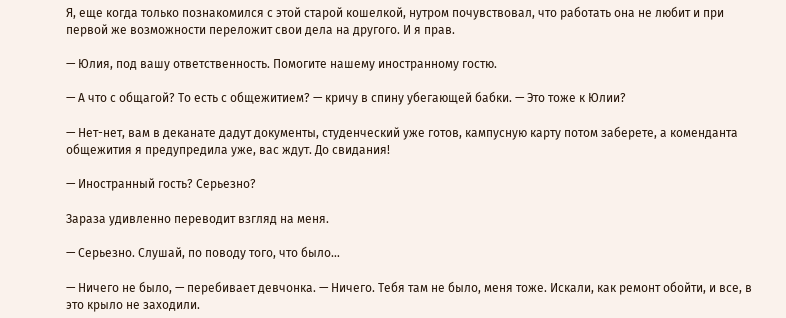Я, еще когда только познакомился с этой старой кошелкой, нутром почувствовал, что работать она не любит и при первой же возможности переложит свои дела на другого. И я прав.

— Юлия, под вашу ответственность. Помогите нашему иностранному гостю.

— А что с общагой? То есть с общежитием? — кричу в спину убегающей бабки. — Это тоже к Юлии?

— Нет-нет, вам в деканате дадут документы, студенческий уже готов, кампусную карту потом заберете, а коменданта общежития я предупредила уже, вас ждут. До свидания!

— Иностранный гость? Серьезно?

Зараза удивленно переводит взгляд на меня.

— Серьезно. Слушай, по поводу того, что было…

— Ничего не было, — перебивает девчонка. — Ничего. Тебя там не было, меня тоже. Искали, как ремонт обойти, и все, в это крыло не заходили.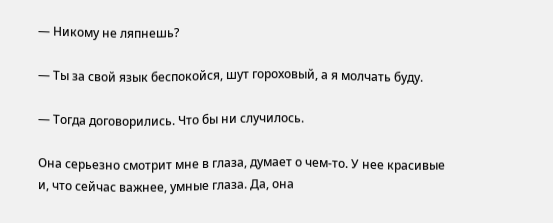— Никому не ляпнешь?

— Ты за свой язык беспокойся, шут гороховый, а я молчать буду.

— Тогда договорились. Что бы ни случилось.

Она серьезно смотрит мне в глаза, думает о чем-то. У нее красивые и, что сейчас важнее, умные глаза. Да, она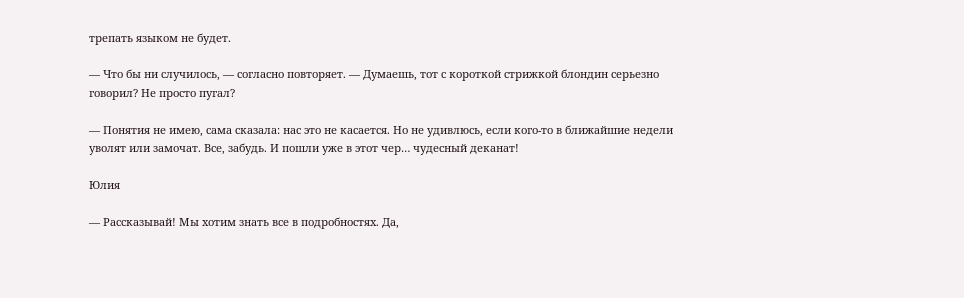трепать языком не будет.

— Что бы ни случилось, — согласно повторяет. — Думаешь, тот с короткой стрижкой блондин серьезно говорил? Не просто пугал?

— Понятия не имею, сама сказала: нас это не касается. Но не удивлюсь, если кого-то в ближайшие недели уволят или замочат. Все, забудь. И пошли уже в этот чер… чудесный деканат!

Юлия

— Рассказывай! Мы хотим знать все в подробностях. Да,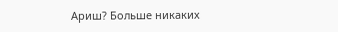Ариш? Больше никаких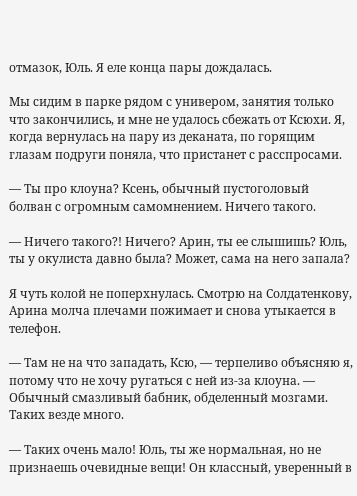отмазок, Юль. Я еле конца пары дождалась.

Мы сидим в парке рядом с универом, занятия только что закончились, и мне не удалось сбежать от Ксюхи. Я, когда вернулась на пару из деканата, по горящим глазам подруги поняла, что пристанет с расспросами.

— Ты про клоуна? Ксень, обычный пустоголовый болван с огромным самомнением. Ничего такого.

— Ничего такого?! Ничего? Арин, ты ее слышишь? Юль, ты у окулиста давно была? Может, сама на него запала?

Я чуть колой не поперхнулась. Смотрю на Солдатенкову, Арина молча плечами пожимает и снова утыкается в телефон.

— Там не на что западать, Ксю, — терпеливо объясняю я, потому что не хочу ругаться с ней из-за клоуна. — Обычный смазливый бабник, обделенный мозгами. Таких везде много.

— Таких очень мало! Юль, ты же нормальная, но не признаешь очевидные вещи! Он классный, уверенный в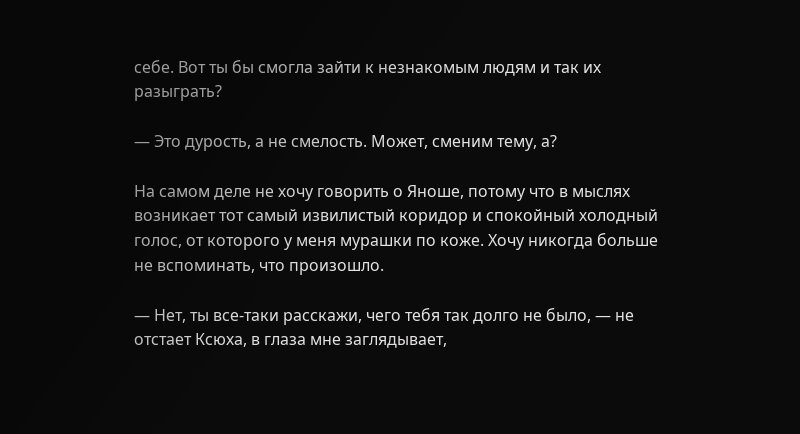себе. Вот ты бы смогла зайти к незнакомым людям и так их разыграть?

— Это дурость, а не смелость. Может, сменим тему, а?

На самом деле не хочу говорить о Яноше, потому что в мыслях возникает тот самый извилистый коридор и спокойный холодный голос, от которого у меня мурашки по коже. Хочу никогда больше не вспоминать, что произошло.

— Нет, ты все-таки расскажи, чего тебя так долго не было, — не отстает Ксюха, в глаза мне заглядывает,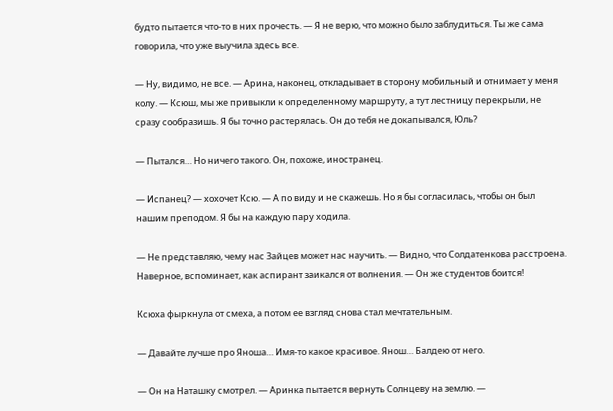будто пытается что-то в них прочесть. — Я не верю, что можно было заблудиться. Ты же сама говорила, что уже выучила здесь все.

— Ну, видимо, не все. — Арина, наконец, откладывает в сторону мобильный и отнимает у меня колу. — Ксюш, мы же привыкли к определенному маршруту, а тут лестницу перекрыли, не сразу сообразишь. Я бы точно растерялась. Он до тебя не докапывался, Юль?

— Пытался… Но ничего такого. Он, похоже, иностранец.

— Испанец? — хохочет Ксю. — А по виду и не скажешь. Но я бы согласилась, чтобы он был нашим преподом. Я бы на каждую пару ходила.

— Не представляю, чему нас Зайцев может нас научить. — Видно, что Солдатенкова расстроена. Наверное, вспоминает, как аспирант заикался от волнения. — Он же студентов боится!

Ксюха фыркнула от смеха, а потом ее взгляд снова стал мечтательным.

— Давайте лучше про Яноша… Имя-то какое красивое. Янош… Балдею от него.

— Он на Наташку смотрел. — Аринка пытается вернуть Солнцеву на землю. —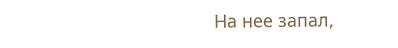На нее запал,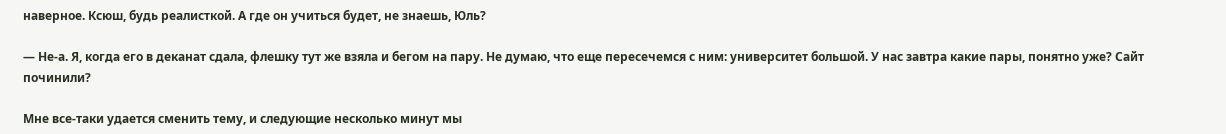наверное. Ксюш, будь реалисткой. А где он учиться будет, не знаешь, Юль?

— Не-а. Я, когда его в деканат сдала, флешку тут же взяла и бегом на пару. Не думаю, что еще пересечемся с ним: университет большой. У нас завтра какие пары, понятно уже? Сайт починили?

Мне все-таки удается сменить тему, и следующие несколько минут мы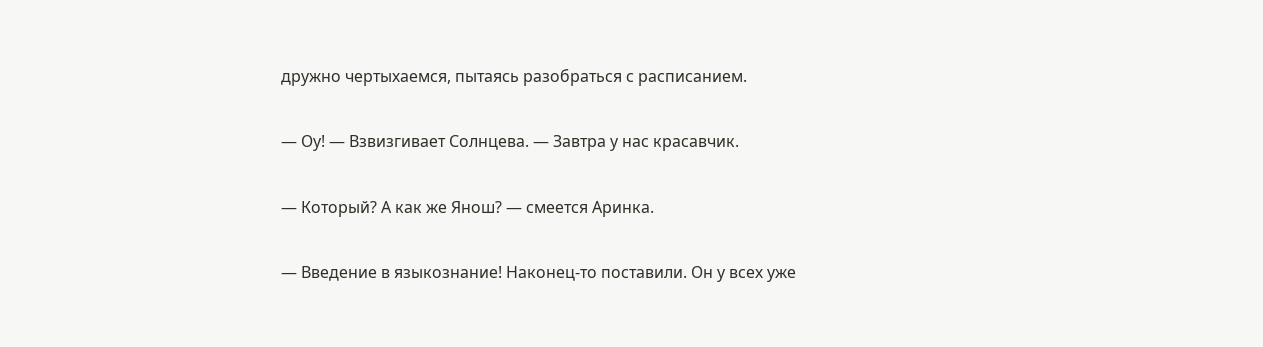дружно чертыхаемся, пытаясь разобраться с расписанием.

— Оу! — Взвизгивает Солнцева. — Завтра у нас красавчик.

— Который? А как же Янош? — смеется Аринка.

— Введение в языкознание! Наконец-то поставили. Он у всех уже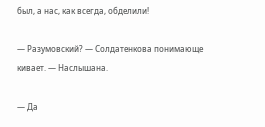был, а нас, как всегда, обделили!

— Разумовский? — Солдатенкова понимающе кивает. — Наслышана.

— Да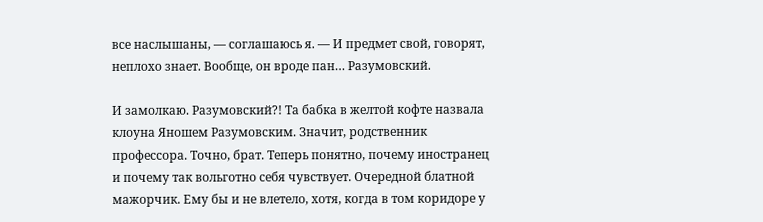все наслышаны, — соглашаюсь я. — И предмет свой, говорят, неплохо знает. Вообще, он вроде пан… Разумовский.

И замолкаю. Разумовский?! Та бабка в желтой кофте назвала клоуна Яношем Разумовским. Значит, родственник профессора. Точно, брат. Теперь понятно, почему иностранец и почему так вольготно себя чувствует. Очередной блатной мажорчик. Ему бы и не влетело, хотя, когда в том коридоре у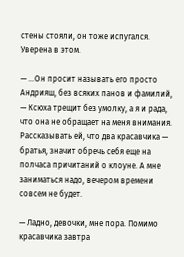стены стояли, он тоже испугался. Уверена в этом.

— …Он просит называть его просто Андрияш, без всяких панов и фамилий, — Ксюха трещит без умолку, а я и рада, что она не обращает на меня внимания. Рассказывать ей, что два красавчика — братья, значит обречь себя еще на полчаса причитаний о клоуне. А мне заниматься надо, вечером времени совсем не будет.

— Ладно, девочки, мне пора. Помимо красавчика завтра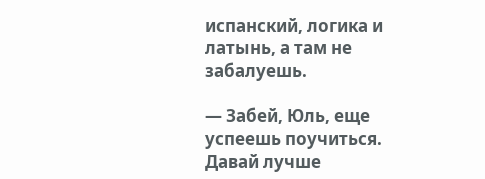испанский, логика и латынь, а там не забалуешь.

— Забей, Юль, еще успеешь поучиться. Давай лучше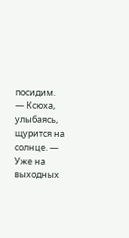посидим. — Ксюха, улыбаясь, щурится на солнце. — Уже на выходных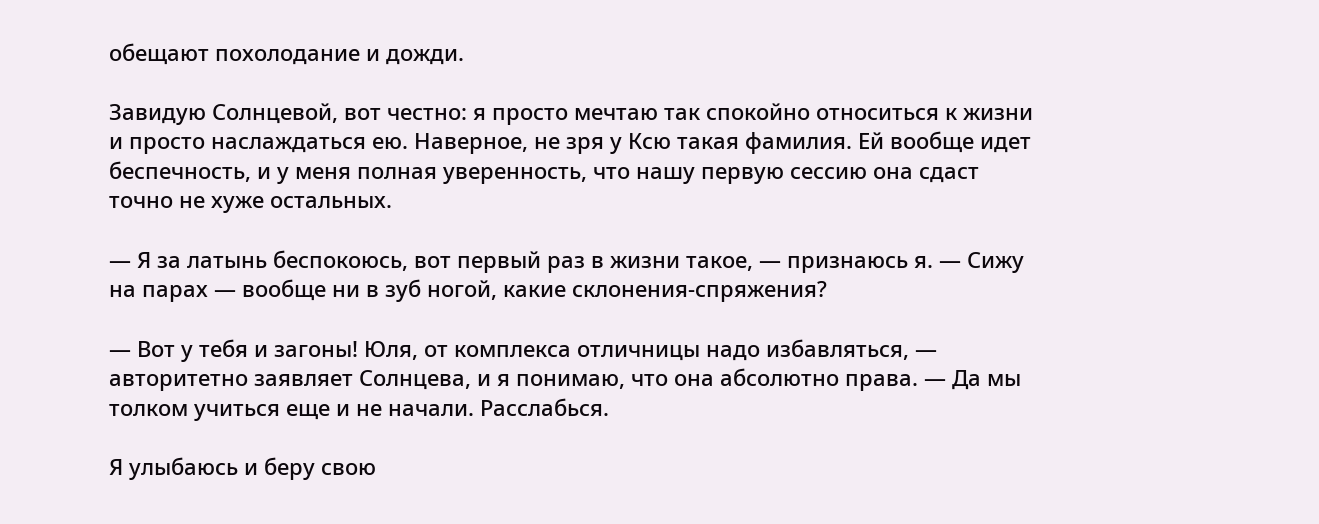обещают похолодание и дожди.

Завидую Солнцевой, вот честно: я просто мечтаю так спокойно относиться к жизни и просто наслаждаться ею. Наверное, не зря у Ксю такая фамилия. Ей вообще идет беспечность, и у меня полная уверенность, что нашу первую сессию она сдаст точно не хуже остальных.

— Я за латынь беспокоюсь, вот первый раз в жизни такое, — признаюсь я. — Сижу на парах — вообще ни в зуб ногой, какие склонения-спряжения?

— Вот у тебя и загоны! Юля, от комплекса отличницы надо избавляться, — авторитетно заявляет Солнцева, и я понимаю, что она абсолютно права. — Да мы толком учиться еще и не начали. Расслабься.

Я улыбаюсь и беру свою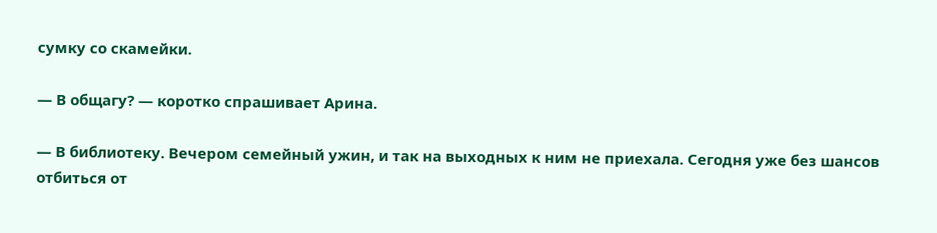сумку со скамейки.

— В общагу? — коротко спрашивает Арина.

— В библиотеку. Вечером семейный ужин, и так на выходных к ним не приехала. Сегодня уже без шансов отбиться от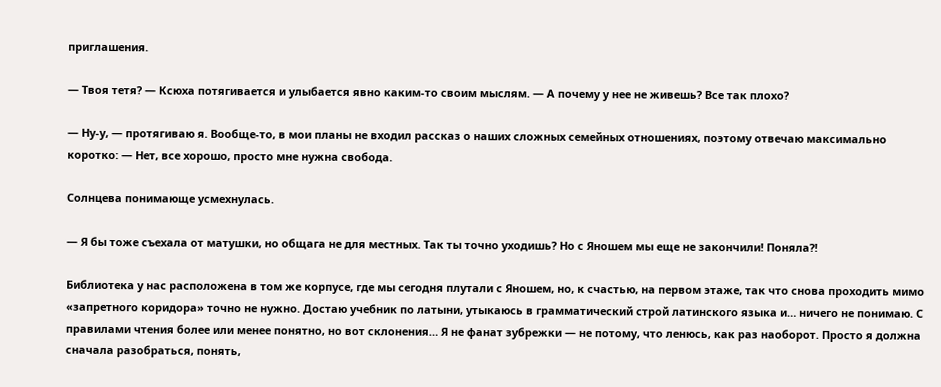приглашения.

— Твоя тетя? — Ксюха потягивается и улыбается явно каким-то своим мыслям. — А почему у нее не живешь? Все так плохо?

— Ну-у, — протягиваю я. Вообще-то, в мои планы не входил рассказ о наших сложных семейных отношениях, поэтому отвечаю максимально коротко: — Нет, все хорошо, просто мне нужна свобода.

Солнцева понимающе усмехнулась.

— Я бы тоже съехала от матушки, но общага не для местных. Так ты точно уходишь? Но с Яношем мы еще не закончили! Поняла?!

Библиотека у нас расположена в том же корпусе, где мы сегодня плутали с Яношем, но, к счастью, на первом этаже, так что снова проходить мимо «запретного коридора» точно не нужно. Достаю учебник по латыни, утыкаюсь в грамматический строй латинского языка и… ничего не понимаю. С правилами чтения более или менее понятно, но вот склонения… Я не фанат зубрежки — не потому, что ленюсь, как раз наоборот. Просто я должна сначала разобраться, понять,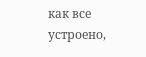как все устроено,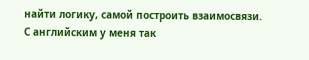найти логику, самой построить взаимосвязи. С английским у меня так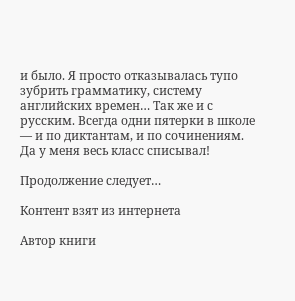и было. Я просто отказывалась тупо зубрить грамматику, систему английских времен… Так же и с русским. Всегда одни пятерки в школе — и по диктантам, и по сочинениям. Да у меня весь класс списывал!

Продолжение следует…

Контент взят из интернета

Автор книги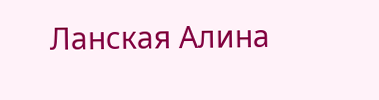Ланская Алина